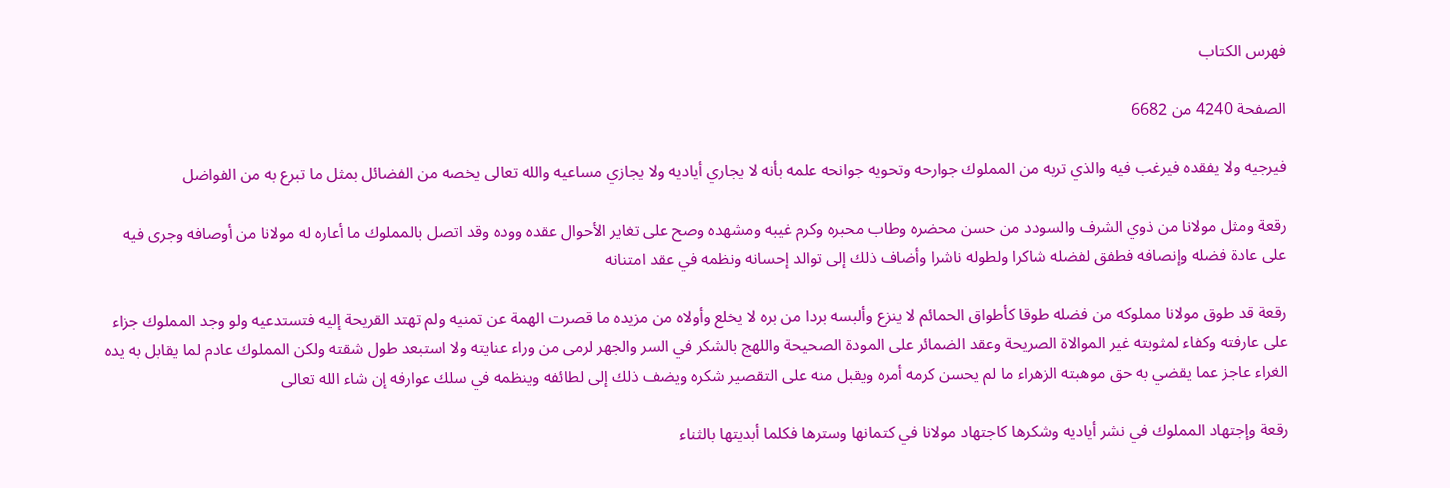فهرس الكتاب

الصفحة 4240 من 6682

فيرجيه ولا يفقده فيرغب فيه والذي تربه من المملوك جوارحه وتحويه جوانحه علمه بأنه لا يجاري أياديه ولا يجازي مساعيه والله تعالى يخصه من الفضائل بمثل ما تبرع به من الفواضل

رقعة ومثل مولانا من ذوي الشرف والسودد من حسن محضره وطاب محبره وكرم غيبه ومشهده وصح على تغاير الأحوال عقده ووده وقد اتصل بالمملوك ما أعاره له مولانا من أوصافه وجرى فيه على عادة فضله وإنصافه فطفق لفضله شاكرا ولطوله ناشرا وأضاف ذلك إلى توالد إحسانه ونظمه في عقد امتنانه

رقعة قد طوق مولانا مملوكه من فضله طوقا كأطواق الحمائم لا ينزع وألبسه بردا من بره لا يخلع وأولاه من مزيده ما قصرت الهمة عن تمنيه ولم تهتد القريحة إليه فتستدعيه ولو وجد المملوك جزاء على عارفته وكفاء لمثوبته غير الموالاة الصريحة وعقد الضمائر على المودة الصحيحة واللهج بالشكر في السر والجهر لرمى من وراء عنايته ولا استبعد طول شقته ولكن المملوك عادم لما يقابل به يده الغراء عاجز عما يقضي به حق موهبته الزهراء ما لم يحسن كرمه أمره ويقبل منه على التقصير شكره ويضف ذلك إلى لطائفه وينظمه في سلك عوارفه إن شاء الله تعالى

رقعة وإجتهاد المملوك في نشر أياديه وشكرها كاجتهاد مولانا في كتمانها وسترها فكلما أبديتها بالثناء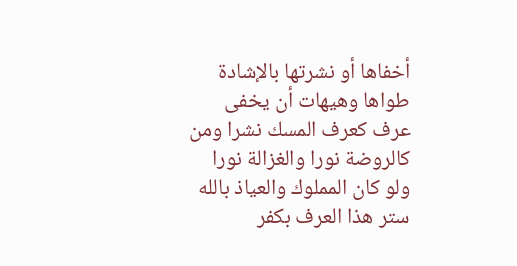أخفاها أو نشرتها بالإشادة طواها وهيهات أن يخفى عرف كعرف المسك نشرا ومن كالروضة نورا والغزالة نورا ولو كان المملوك والعياذ بالله ستر هذا العرف بكفر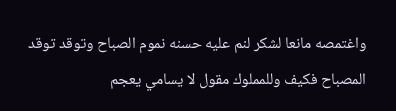واغتمصه مانعا لشكر لنم عليه حسنه نموم الصباح وتوقد توقد المصباح فكيف وللمملوك مقول لا يسامي يعجم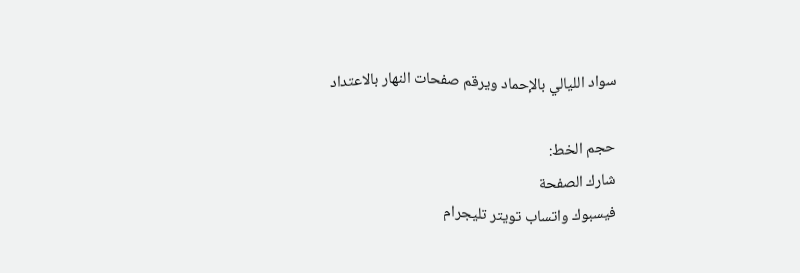سواد الليالي بالإحماد ويرقم صفحات النهار بالاعتداد

حجم الخط:
شارك الصفحة
فيسبوك واتساب تويتر تليجرام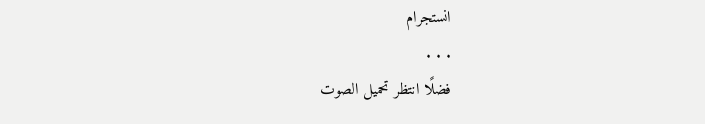انستجرام
. . .
فضلًا انتظر تحميل الصوت